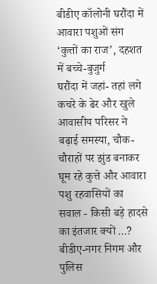बीडीए कॉलोनी घरौंदा में आवारा पशुओं संग ‘कुत्तों का राज’, दहशत में बच्चे-बुजुर्ग
घरौंदा में जहां- तहां लगे कचरे के ढेर और खुले आवासीय परिसर ने बढ़ाई समस्या, चौक-चौराहों पर झुंड बनाकर घूम रहे कुत्ते और आवारा पशु रहवासियों का सवाल - किसी बड़े हादसे का इंतजार क्यों ...? बीडीए-नगर निगम और पुलिस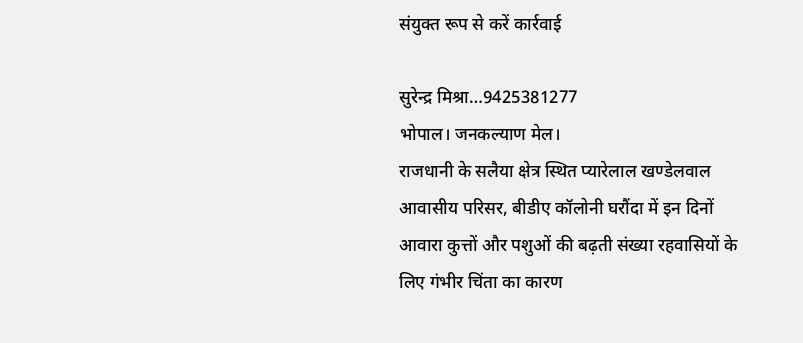संयुक्त रूप से करें कार्रवाई

सुरेन्द्र मिश्रा…9425381277
भोपाल। जनकल्याण मेल।
राजधानी के सलैया क्षेत्र स्थित प्यारेलाल खण्डेलवाल आवासीय परिसर, बीडीए कॉलोनी घरौंदा में इन दिनों आवारा कुत्तों और पशुओं की बढ़ती संख्या रहवासियों के लिए गंभीर चिंता का कारण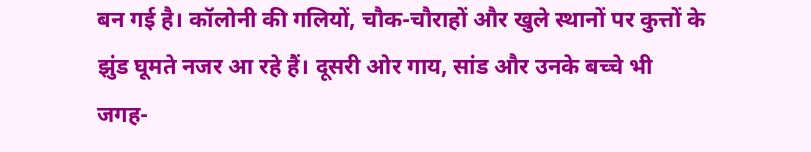बन गई है। कॉलोनी की गलियों, चौक-चौराहों और खुले स्थानों पर कुत्तों के झुंड घूमते नजर आ रहे हैं। दूसरी ओर गाय, सांड और उनके बच्चे भी जगह-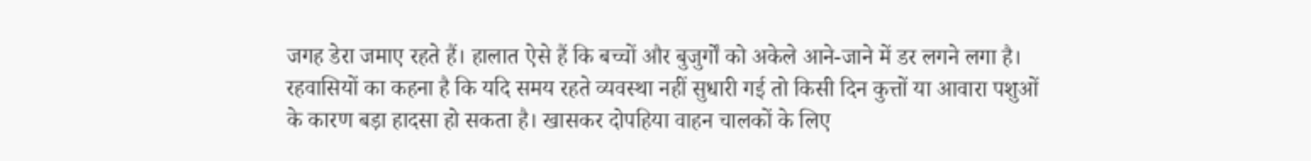जगह डेरा जमाए रहते हैं। हालात ऐसे हैं कि बच्चों और बुजुर्गों को अकेले आने-जाने में डर लगने लगा है।
रहवासियों का कहना है कि यदि समय रहते व्यवस्था नहीं सुधारी गई तो किसी दिन कुत्तों या आवारा पशुओं के कारण बड़ा हादसा हो सकता है। खासकर दोपहिया वाहन चालकों के लिए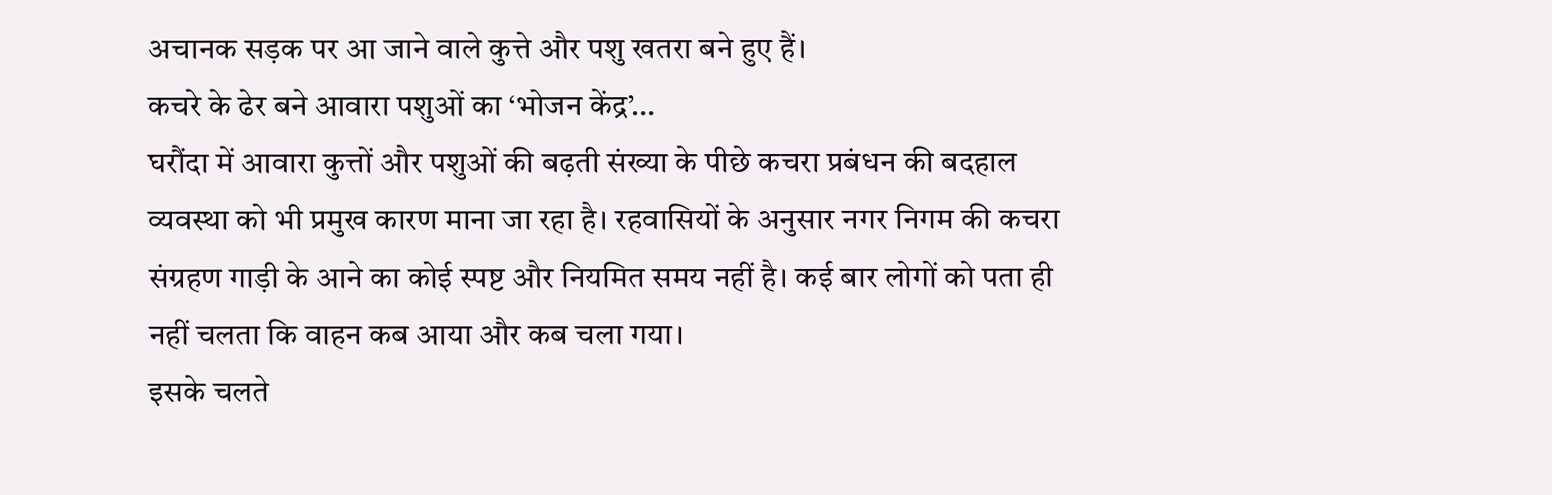अचानक सड़क पर आ जाने वाले कुत्ते और पशु खतरा बने हुए हैं।
कचरे के ढेर बने आवारा पशुओं का ‘भोजन केंद्र’…
घरौंदा में आवारा कुत्तों और पशुओं की बढ़ती संख्या के पीछे कचरा प्रबंधन की बदहाल व्यवस्था को भी प्रमुख कारण माना जा रहा है। रहवासियों के अनुसार नगर निगम की कचरा संग्रहण गाड़ी के आने का कोई स्पष्ट और नियमित समय नहीं है। कई बार लोगों को पता ही नहीं चलता कि वाहन कब आया और कब चला गया।
इसके चलते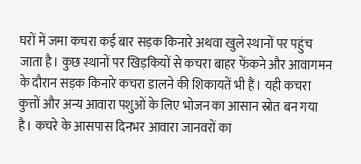घरों में जमा कचरा कई बार सड़क किनारे अथवा खुले स्थानों पर पहुंच जाता है। कुछ स्थानों पर खिड़कियों से कचरा बाहर फेंकने और आवागमन के दौरान सड़क किनारे कचरा डालने की शिकायतें भी हैं। यही कचरा कुत्तों और अन्य आवारा पशुओं के लिए भोजन का आसान स्रोत बन गया है। कचरे के आसपास दिनभर आवारा जानवरों का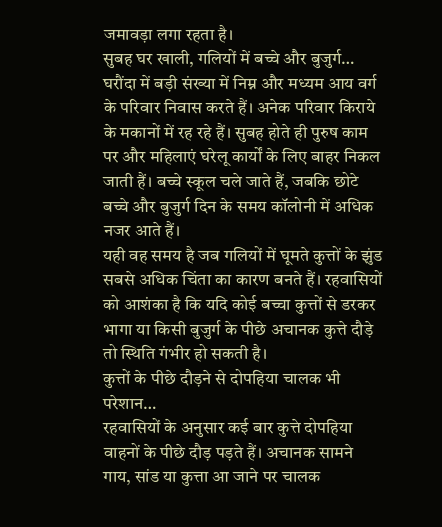जमावड़ा लगा रहता है।
सुबह घर खाली, गलियों में बच्चे और बुजुर्ग…
घरौंदा में बड़ी संख्या में निम्न और मध्यम आय वर्ग के परिवार निवास करते हैं। अनेक परिवार किराये के मकानों में रह रहे हैं। सुबह होते ही पुरुष काम पर और महिलाएं घरेलू कार्यों के लिए बाहर निकल जाती हैं। बच्चे स्कूल चले जाते हैं, जबकि छोटे बच्चे और बुजुर्ग दिन के समय कॉलोनी में अधिक नजर आते हैं।
यही वह समय है जब गलियों में घूमते कुत्तों के झुंड सबसे अधिक चिंता का कारण बनते हैं। रहवासियों को आशंका है कि यदि कोई बच्चा कुत्तों से डरकर भागा या किसी बुजुर्ग के पीछे अचानक कुत्ते दौड़े तो स्थिति गंभीर हो सकती है।
कुत्तों के पीछे दौड़ने से दोपहिया चालक भी परेशान…
रहवासियों के अनुसार कई बार कुत्ते दोपहिया वाहनों के पीछे दौड़ पड़ते हैं। अचानक सामने गाय, सांड या कुत्ता आ जाने पर चालक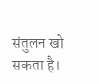संतुलन खो सकता है।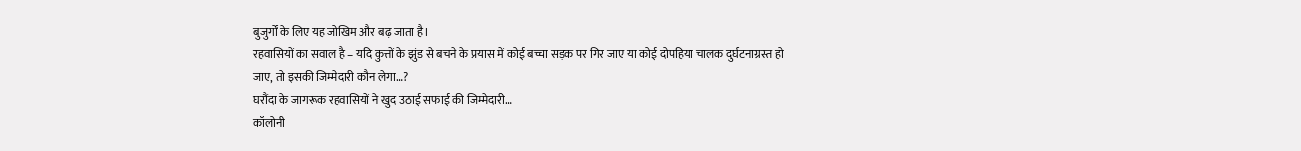बुजुर्गों के लिए यह जोखिम और बढ़ जाता है।
रहवासियों का सवाल है – यदि कुत्तों के झुंड से बचने के प्रयास में कोई बच्चा सड़क पर गिर जाए या कोई दोपहिया चालक दुर्घटनाग्रस्त हो जाए, तो इसकी जिम्मेदारी कौन लेगा…?
घरौंदा के जागरूक रहवासियों ने खुद उठाई सफाई की जिम्मेदारी…
कॉलोनी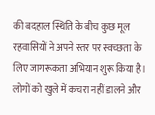की बदहाल स्थिति के बीच कुछ मूल रहवासियों ने अपने स्तर पर स्वच्छता के लिए जागरूकता अभियान शुरू किया है। लोगों को खुले में कचरा नहीं डालने और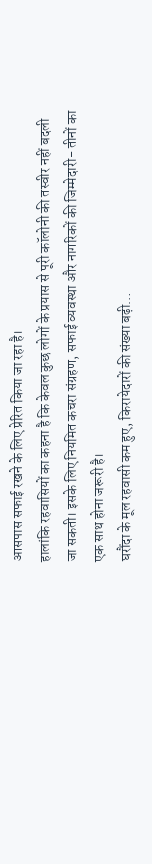आसपास सफाई रखने के लिए प्रेरित किया जा रहा है।
हालांकि रहवासियों का कहना है कि केवल कुछ लोगों के प्रयास से पूरी कॉलोनी की तस्वीर नहीं बदली जा सकती। इसके लिए नियमित कचरा संग्रहण, सफाई व्यवस्था और नागरिकों की जिम्मेदारी- तीनों का एक साथ होना जरूरी है।
घरौंदा के मूल रहवासी कम हुए, किरायेदारों की संख्या बढ़ी…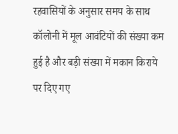रहवासियों के अनुसार समय के साथ कॉलोनी में मूल आवंटियों की संख्या कम हुई है और बड़ी संख्या में मकान किराये पर दिए गए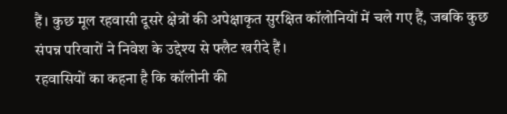हैं। कुछ मूल रहवासी दूसरे क्षेत्रों की अपेक्षाकृत सुरक्षित कॉलोनियों में चले गए हैं, जबकि कुछ संपन्न परिवारों ने निवेश के उद्देश्य से फ्लैट खरीदे हैं।
रहवासियों का कहना है कि कॉलोनी की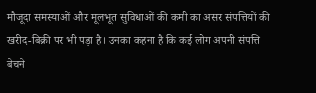मौजूदा समस्याओं और मूलभूत सुविधाओं की कमी का असर संपत्तियों की खरीद-बिक्री पर भी पड़ा है। उनका कहना है कि कई लोग अपनी संपत्ति बेचने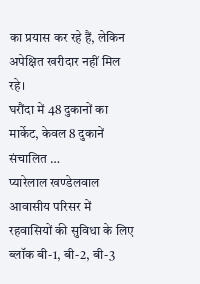का प्रयास कर रहे हैं, लेकिन अपेक्षित खरीदार नहीं मिल रहे।
घरौंदा में 48 दुकानों का मार्केट, केवल 8 दुकानें संचालित …
प्यारेलाल खण्डेलवाल आवासीय परिसर में रहवासियों की सुविधा के लिए ब्लॉक बी-1, बी-2, बी-3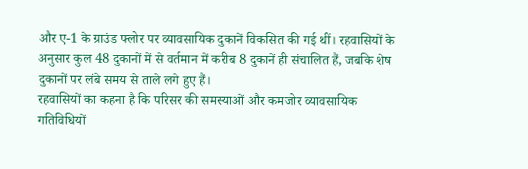और ए-1 के ग्राउंड फ्लोर पर व्यावसायिक दुकानें विकसित की गई थीं। रहवासियों के अनुसार कुल 48 दुकानों में से वर्तमान में करीब 8 दुकानें ही संचालित हैं, जबकि शेष दुकानों पर लंबे समय से ताले लगे हुए हैं।
रहवासियों का कहना है कि परिसर की समस्याओं और कमजोर व्यावसायिक गतिविधियों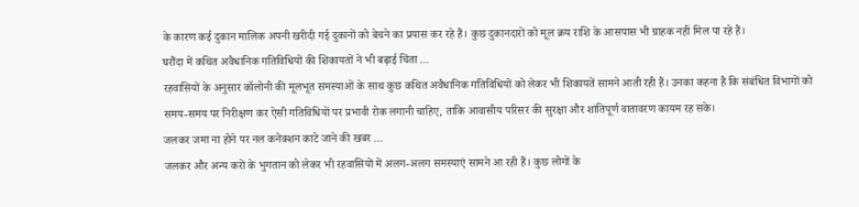के कारण कई दुकान मालिक अपनी खरीदी गई दुकानों को बेचने का प्रयास कर रहे हैं। कुछ दुकानदारों को मूल क्रय राशि के आसपास भी ग्राहक नहीं मिल पा रहे हैं।
घरौंदा में कथित अवैधानिक गतिविधियों की शिकायतों ने भी बढ़ाई चिंता …
रहवासियों के अनुसार कॉलोनी की मूलभूत समस्याओं के साथ कुछ कथित अवैधानिक गतिविधियों को लेकर भी शिकायतें सामने आती रही हैं। उनका कहना है कि संबंधित विभागों को समय-समय पर निरीक्षण कर ऐसी गतिविधियों पर प्रभावी रोक लगानी चाहिए, ताकि आवासीय परिसर की सुरक्षा और शांतिपूर्ण वातावरण कायम रह सके।
जलकर जमा ना होने पर नल कनेक्शन काटे जाने की खबर …
जलकर और अन्य करों के भुगतान को लेकर भी रहवासियों में अलग-अलग समस्याएं सामने आ रही हैं। कुछ लोगों के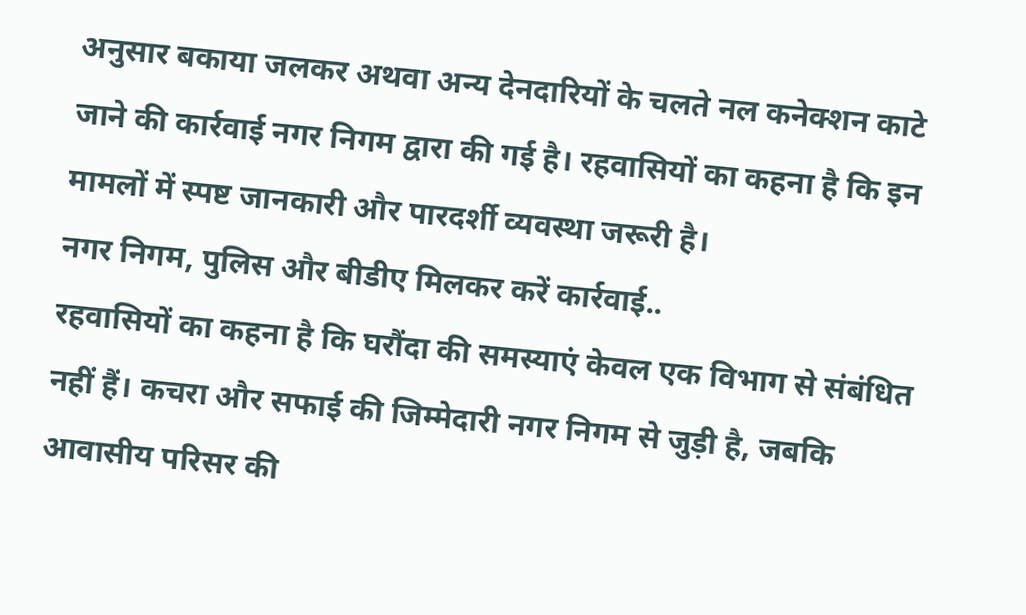अनुसार बकाया जलकर अथवा अन्य देनदारियों के चलते नल कनेक्शन काटे जाने की कार्रवाई नगर निगम द्वारा की गई है। रहवासियों का कहना है कि इन मामलों में स्पष्ट जानकारी और पारदर्शी व्यवस्था जरूरी है।
नगर निगम, पुलिस और बीडीए मिलकर करें कार्रवाई..
रहवासियों का कहना है कि घरौंदा की समस्याएं केवल एक विभाग से संबंधित नहीं हैं। कचरा और सफाई की जिम्मेदारी नगर निगम से जुड़ी है, जबकि आवासीय परिसर की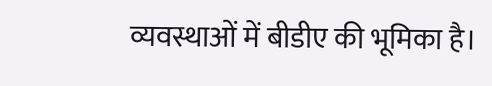व्यवस्थाओं में बीडीए की भूमिका है।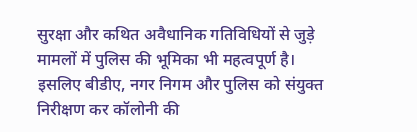सुरक्षा और कथित अवैधानिक गतिविधियों से जुड़े मामलों में पुलिस की भूमिका भी महत्वपूर्ण है।
इसलिए बीडीए, नगर निगम और पुलिस को संयुक्त निरीक्षण कर कॉलोनी की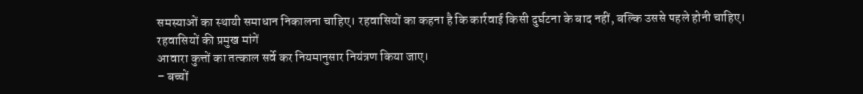समस्याओं का स्थायी समाधान निकालना चाहिए। रहवासियों का कहना है कि कार्रवाई किसी दुर्घटना के बाद नहीं, बल्कि उससे पहले होनी चाहिए।
रहवासियों की प्रमुख मांगें
आवारा कुत्तों का तत्काल सर्वे कर नियमानुसार नियंत्रण किया जाए।
– बच्चों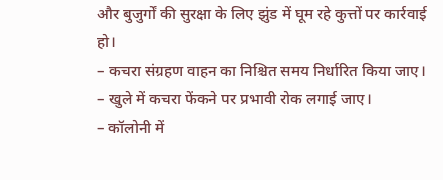और बुजुर्गों की सुरक्षा के लिए झुंड में घूम रहे कुत्तों पर कार्रवाई हो।
– कचरा संग्रहण वाहन का निश्चित समय निर्धारित किया जाए।
– खुले में कचरा फेंकने पर प्रभावी रोक लगाई जाए।
– कॉलोनी में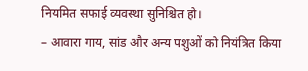नियमित सफाई व्यवस्था सुनिश्चित हो।
– आवारा गाय, सांड और अन्य पशुओं को नियंत्रित किया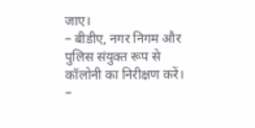जाए।
– बीडीए, नगर निगम और पुलिस संयुक्त रूप से कॉलोनी का निरीक्षण करें।
–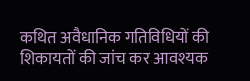कथित अवैधानिक गतिविधियों की शिकायतों की जांच कर आवश्यक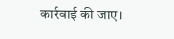कार्रवाई की जाए।